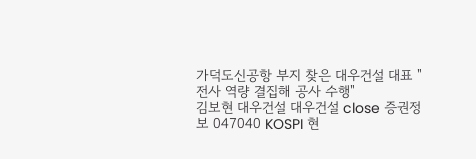가덕도신공항 부지 찾은 대우건설 대표 "전사 역량 결집해 공사 수행"
김보현 대우건설 대우건설 close 증권정보 047040 KOSPI 현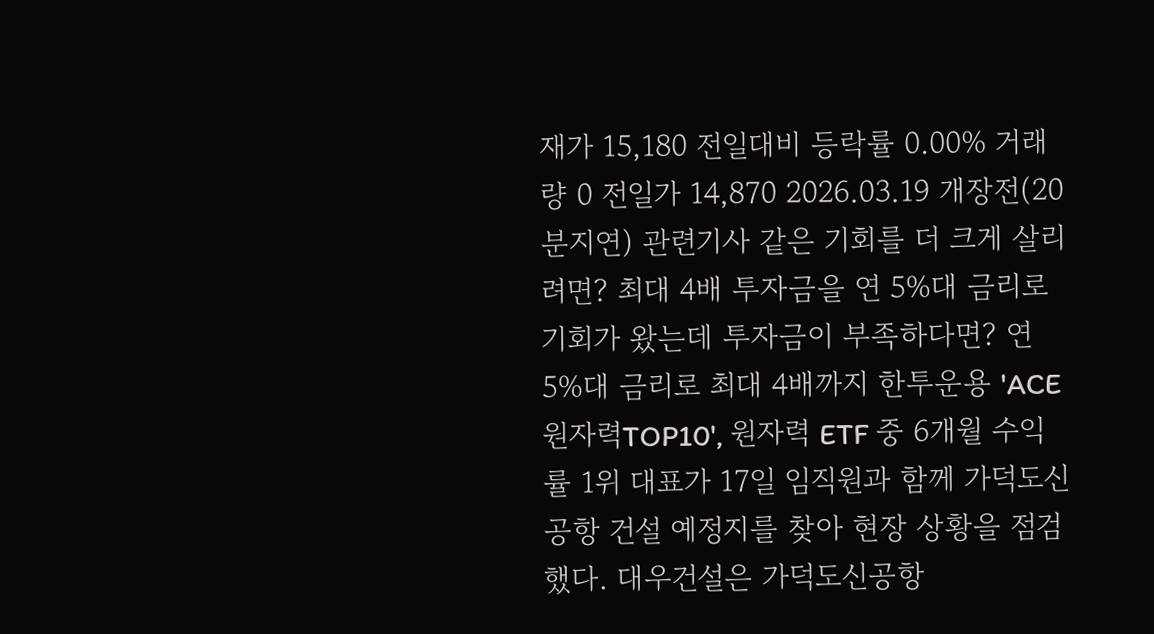재가 15,180 전일대비 등락률 0.00% 거래량 0 전일가 14,870 2026.03.19 개장전(20분지연) 관련기사 같은 기회를 더 크게 살리려면? 최대 4배 투자금을 연 5%대 금리로 기회가 왔는데 투자금이 부족하다면? 연 5%대 금리로 최대 4배까지 한투운용 'ACE 원자력TOP10', 원자력 ETF 중 6개월 수익률 1위 대표가 17일 임직원과 함께 가덕도신공항 건설 예정지를 찾아 현장 상황을 점검했다. 대우건설은 가덕도신공항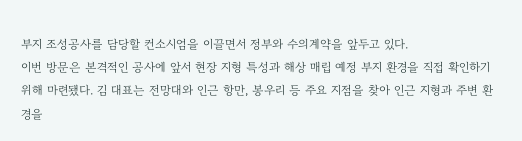부지 조성공사를 담당할 컨소시엄을 이끌면서 정부와 수의계약을 앞두고 있다.
이번 방문은 본격적인 공사에 앞서 현장 지형 특성과 해상 매립 예정 부지 환경을 직접 확인하기 위해 마련됐다. 김 대표는 전망대와 인근 항만, 봉우리 등 주요 지점을 찾아 인근 지형과 주변 환경을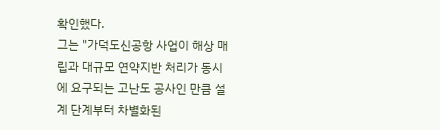확인했다.
그는 "가덕도신공항 사업이 해상 매립과 대규모 연약지반 처리가 동시에 요구되는 고난도 공사인 만큼 설계 단계부터 차별화된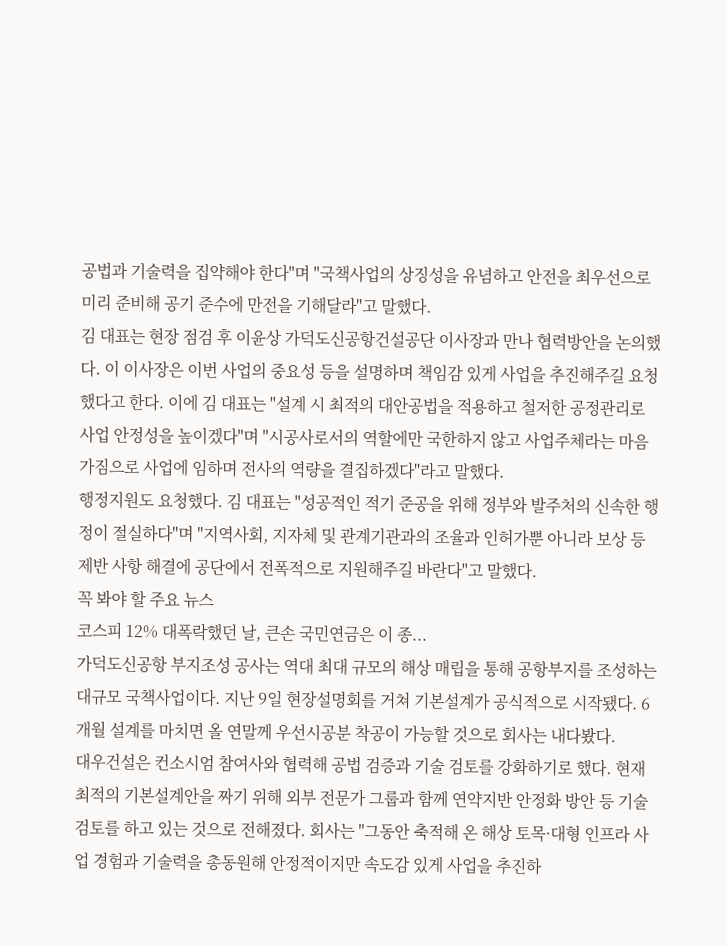공법과 기술력을 집약해야 한다"며 "국책사업의 상징성을 유념하고 안전을 최우선으로 미리 준비해 공기 준수에 만전을 기해달라"고 말했다.
김 대표는 현장 점검 후 이윤상 가덕도신공항건설공단 이사장과 만나 협력방안을 논의했다. 이 이사장은 이번 사업의 중요성 등을 설명하며 책임감 있게 사업을 추진해주길 요청했다고 한다. 이에 김 대표는 "설계 시 최적의 대안공법을 적용하고 철저한 공정관리로 사업 안정성을 높이겠다"며 "시공사로서의 역할에만 국한하지 않고 사업주체라는 마음가짐으로 사업에 임하며 전사의 역량을 결집하겠다"라고 말했다.
행정지원도 요청했다. 김 대표는 "성공적인 적기 준공을 위해 정부와 발주처의 신속한 행정이 절실하다"며 "지역사회, 지자체 및 관계기관과의 조율과 인허가뿐 아니라 보상 등 제반 사항 해결에 공단에서 전폭적으로 지원해주길 바란다"고 말했다.
꼭 봐야 할 주요 뉴스
코스피 12% 대폭락했던 날, 큰손 국민연금은 이 종...
가덕도신공항 부지조성 공사는 역대 최대 규모의 해상 매립을 통해 공항부지를 조성하는 대규모 국책사업이다. 지난 9일 현장설명회를 거쳐 기본설계가 공식적으로 시작됐다. 6개월 설계를 마치면 올 연말께 우선시공분 착공이 가능할 것으로 회사는 내다봤다.
대우건설은 컨소시엄 참여사와 협력해 공법 검증과 기술 검토를 강화하기로 했다. 현재 최적의 기본설계안을 짜기 위해 외부 전문가 그룹과 함께 연약지반 안정화 방안 등 기술검토를 하고 있는 것으로 전해졌다. 회사는 "그동안 축적해 온 해상 토목·대형 인프라 사업 경험과 기술력을 총동원해 안정적이지만 속도감 있게 사업을 추진하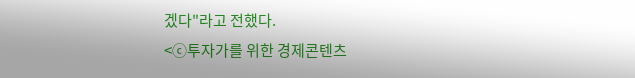겠다"라고 전했다.
<ⓒ투자가를 위한 경제콘텐츠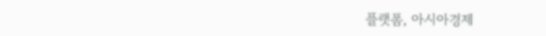플랫폼, 아시아경제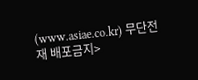(www.asiae.co.kr) 무단전재 배포금지>